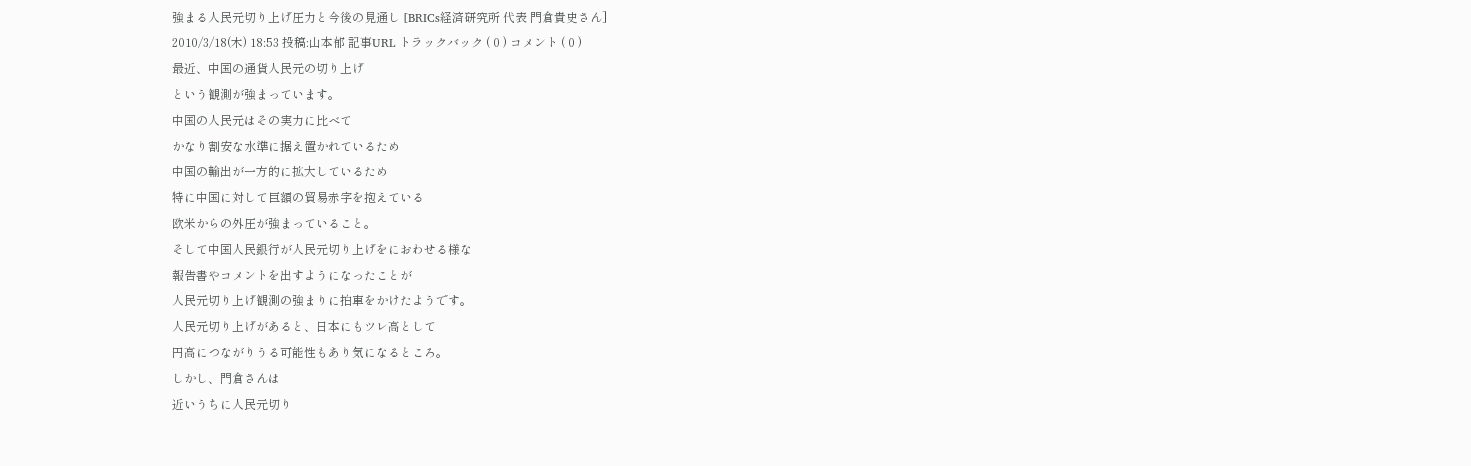強まる人民元切り上げ圧力と今後の見通し [BRICs経済研究所 代表 門倉貴史さん]
2010/3/18(木) 18:53 投稿:山本郁 記事URL トラックバック ( 0 ) コメント ( 0 )
最近、中国の通貨人民元の切り上げ
という観測が強まっています。
中国の人民元はその実力に比べて
かなり割安な水準に据え置かれているため
中国の輸出が一方的に拡大しているため
特に中国に対して巨額の貿易赤字を抱えている
欧米からの外圧が強まっていること。
そして中国人民銀行が人民元切り上げをにおわせる様な
報告書やコメントを出すようになったことが
人民元切り上げ観測の強まりに拍車をかけたようです。
人民元切り上げがあると、日本にもツレ高として
円高につながりうる可能性もあり気になるところ。
しかし、門倉さんは
近いうちに人民元切り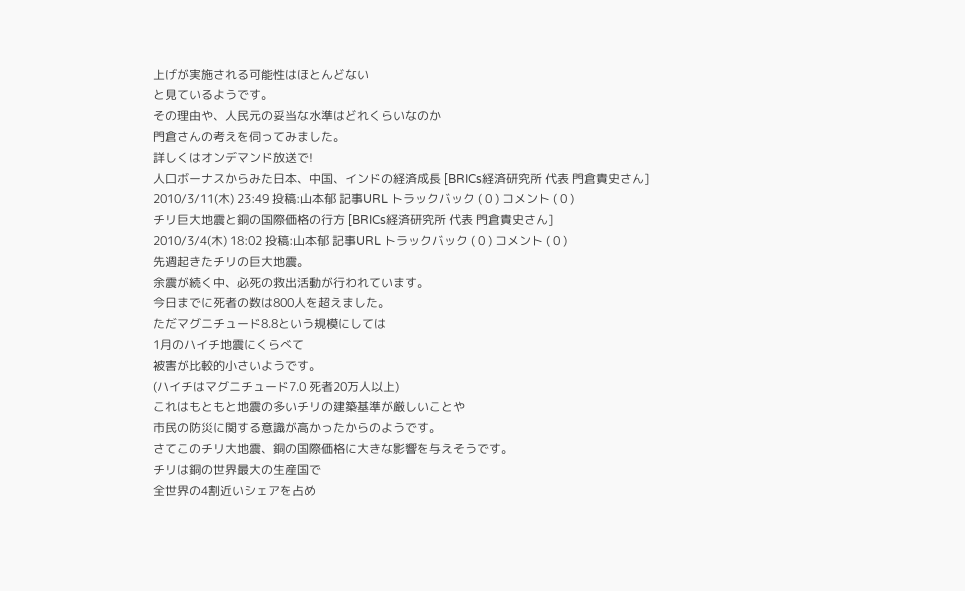上げが実施される可能性はほとんどない
と見ているようです。
その理由や、人民元の妥当な水準はどれくらいなのか
門倉さんの考えを伺ってみました。
詳しくはオンデマンド放送で!
人口ボーナスからみた日本、中国、インドの経済成長 [BRICs経済研究所 代表 門倉貴史さん]
2010/3/11(木) 23:49 投稿:山本郁 記事URL トラックバック ( 0 ) コメント ( 0 )
チリ巨大地震と銅の国際価格の行方 [BRICs経済研究所 代表 門倉貴史さん]
2010/3/4(木) 18:02 投稿:山本郁 記事URL トラックバック ( 0 ) コメント ( 0 )
先週起きたチリの巨大地震。
余震が続く中、必死の救出活動が行われています。
今日までに死者の数は800人を超えました。
ただマグニチュード8.8という規模にしては
1月のハイチ地震にくらべて
被害が比較的小さいようです。
(ハイチはマグニチュード7.0 死者20万人以上)
これはもともと地震の多いチリの建築基準が厳しいことや
市民の防災に関する意識が高かったからのようです。
さてこのチリ大地震、銅の国際価格に大きな影響を与えそうです。
チリは銅の世界最大の生産国で
全世界の4割近いシェアを占め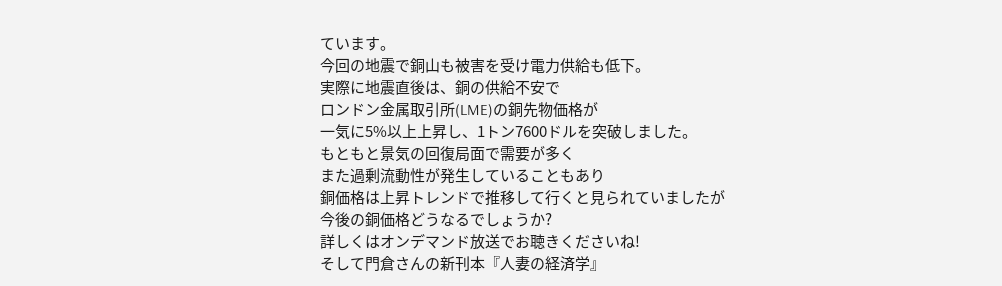ています。
今回の地震で銅山も被害を受け電力供給も低下。
実際に地震直後は、銅の供給不安で
ロンドン金属取引所(LME)の銅先物価格が
一気に5%以上上昇し、1トン7600ドルを突破しました。
もともと景気の回復局面で需要が多く
また過剰流動性が発生していることもあり
銅価格は上昇トレンドで推移して行くと見られていましたが
今後の銅価格どうなるでしょうか?
詳しくはオンデマンド放送でお聴きくださいね!
そして門倉さんの新刊本『人妻の経済学』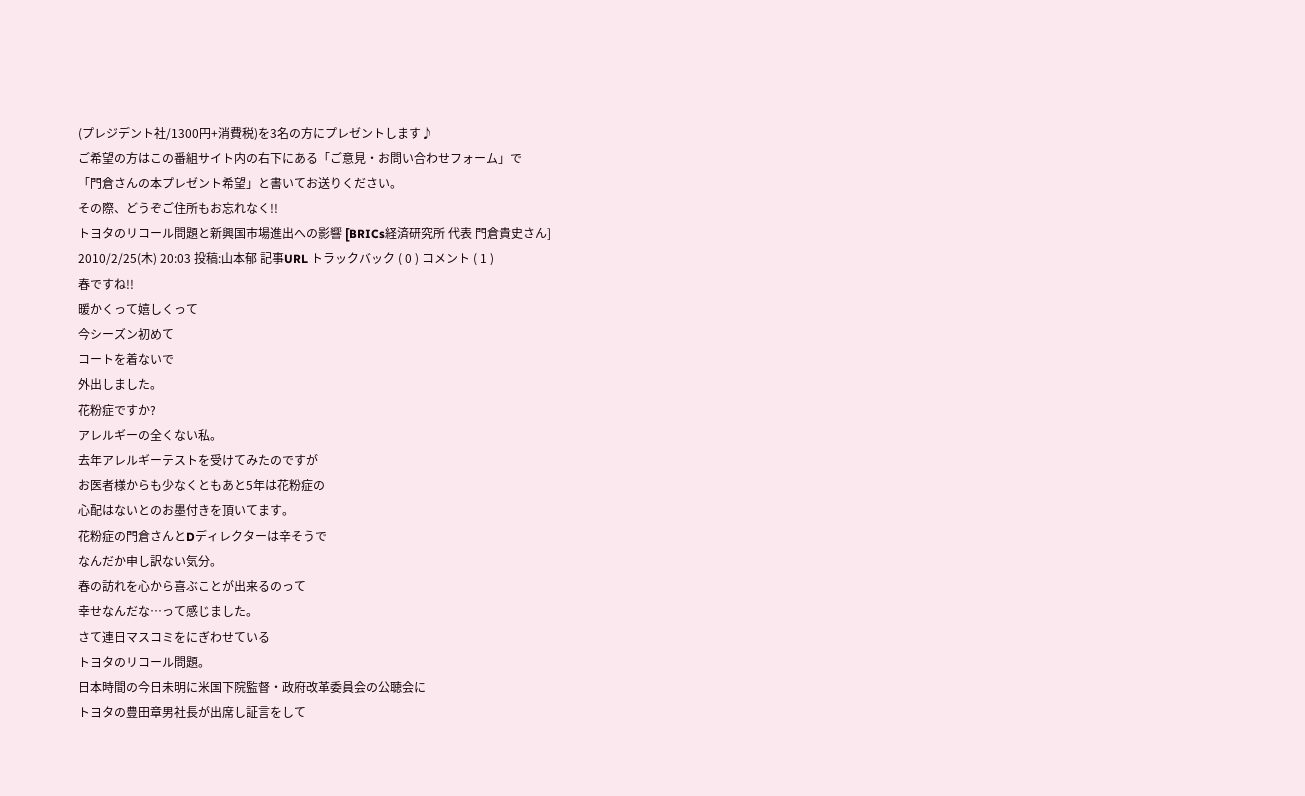(プレジデント社/1300円+消費税)を3名の方にプレゼントします♪
ご希望の方はこの番組サイト内の右下にある「ご意見・お問い合わせフォーム」で
「門倉さんの本プレゼント希望」と書いてお送りください。
その際、どうぞご住所もお忘れなく!!
トヨタのリコール問題と新興国市場進出への影響 [BRICs経済研究所 代表 門倉貴史さん]
2010/2/25(木) 20:03 投稿:山本郁 記事URL トラックバック ( 0 ) コメント ( 1 )
春ですね!!
暖かくって嬉しくって
今シーズン初めて
コートを着ないで
外出しました。
花粉症ですか?
アレルギーの全くない私。
去年アレルギーテストを受けてみたのですが
お医者様からも少なくともあと5年は花粉症の
心配はないとのお墨付きを頂いてます。
花粉症の門倉さんとDディレクターは辛そうで
なんだか申し訳ない気分。
春の訪れを心から喜ぶことが出来るのって
幸せなんだな…って感じました。
さて連日マスコミをにぎわせている
トヨタのリコール問題。
日本時間の今日未明に米国下院監督・政府改革委員会の公聴会に
トヨタの豊田章男社長が出席し証言をして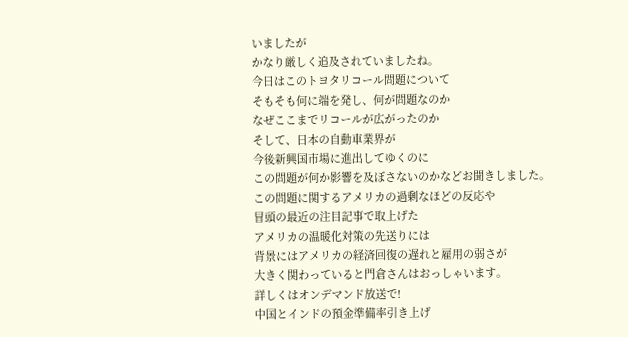いましたが
かなり厳しく追及されていましたね。
今日はこのトヨタリコール問題について
そもそも何に端を発し、何が問題なのか
なぜここまでリコールが広がったのか
そして、日本の自動車業界が
今後新興国市場に進出してゆくのに
この問題が何か影響を及ぼさないのかなどお聞きしました。
この問題に関するアメリカの過剰なほどの反応や
冒頭の最近の注目記事で取上げた
アメリカの温暖化対策の先送りには
背景にはアメリカの経済回復の遅れと雇用の弱さが
大きく関わっていると門倉さんはおっしゃいます。
詳しくはオンデマンド放送で!
中国とインドの預金準備率引き上げ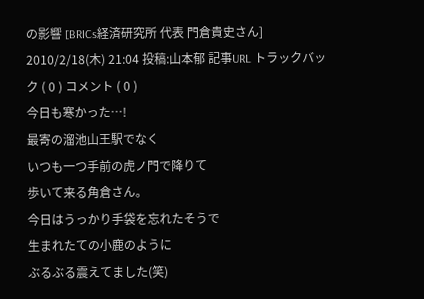の影響 [BRICs経済研究所 代表 門倉貴史さん]
2010/2/18(木) 21:04 投稿:山本郁 記事URL トラックバック ( 0 ) コメント ( 0 )
今日も寒かった…!
最寄の溜池山王駅でなく
いつも一つ手前の虎ノ門で降りて
歩いて来る角倉さん。
今日はうっかり手袋を忘れたそうで
生まれたての小鹿のように
ぶるぶる震えてました(笑)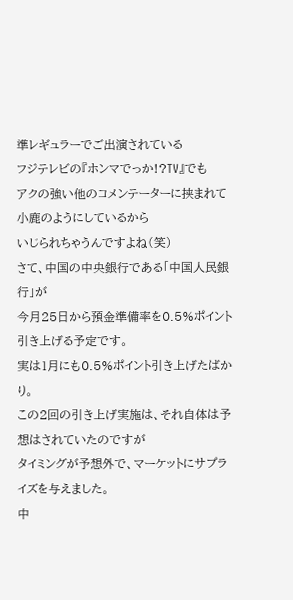準レギュラーでご出演されている
フジテレビの『ホンマでっか!?TV』でも
アクの強い他のコメンテーターに挟まれて
小鹿のようにしているから
いじられちゃうんですよね(笑)
さて、中国の中央銀行である「中国人民銀行」が
今月25日から預金準備率を0.5%ポイント引き上げる予定です。
実は1月にも0.5%ポイント引き上げたばかり。
この2回の引き上げ実施は、それ自体は予想はされていたのですが
タイミングが予想外で、マーケットにサプライズを与えました。
中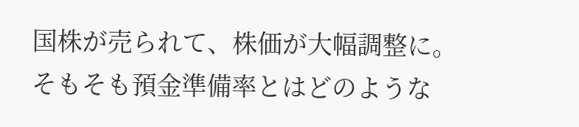国株が売られて、株価が大幅調整に。
そもそも預金準備率とはどのような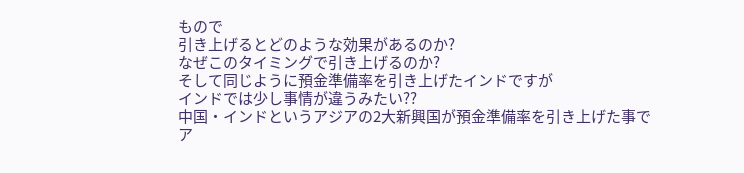もので
引き上げるとどのような効果があるのか?
なぜこのタイミングで引き上げるのか?
そして同じように預金準備率を引き上げたインドですが
インドでは少し事情が違うみたい??
中国・インドというアジアの2大新興国が預金準備率を引き上げた事で
ア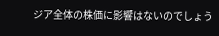ジア全体の株価に影響はないのでしょう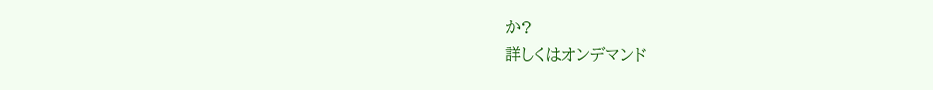か?
詳しくはオンデマンド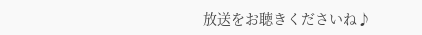放送をお聴きくださいね♪